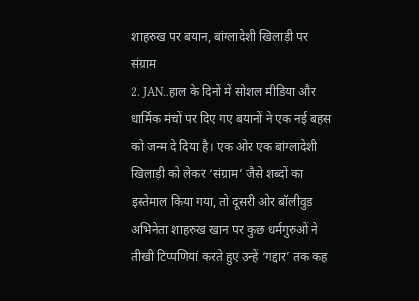शाहरुख पर बयान, बांग्लादेशी खिलाड़ी पर संग्राम
2. JAN..हाल के दिनों में सोशल मीडिया और धार्मिक मंचों पर दिए गए बयानों ने एक नई बहस को जन्म दे दिया है। एक ओर एक बांग्लादेशी खिलाड़ी को लेकर ‘संग्राम’ जैसे शब्दों का इस्तेमाल किया गया, तो दूसरी ओर बॉलीवुड अभिनेता शाहरुख खान पर कुछ धर्मगुरुओं ने तीखी टिप्पणियां करते हुए उन्हें ‘गद्दार’ तक कह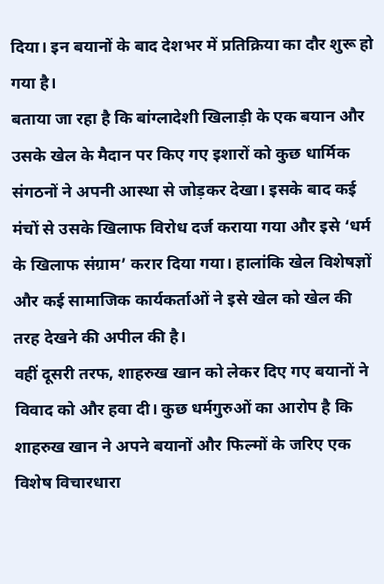दिया। इन बयानों के बाद देशभर में प्रतिक्रिया का दौर शुरू हो गया है।
बताया जा रहा है कि बांग्लादेशी खिलाड़ी के एक बयान और उसके खेल के मैदान पर किए गए इशारों को कुछ धार्मिक संगठनों ने अपनी आस्था से जोड़कर देखा। इसके बाद कई मंचों से उसके खिलाफ विरोध दर्ज कराया गया और इसे ‘धर्म के खिलाफ संग्राम’ करार दिया गया। हालांकि खेल विशेषज्ञों और कई सामाजिक कार्यकर्ताओं ने इसे खेल को खेल की तरह देखने की अपील की है।
वहीं दूसरी तरफ, शाहरुख खान को लेकर दिए गए बयानों ने विवाद को और हवा दी। कुछ धर्मगुरुओं का आरोप है कि शाहरुख खान ने अपने बयानों और फिल्मों के जरिए एक विशेष विचारधारा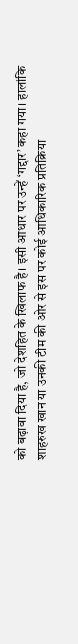को बढ़ावा दिया है, जो देशहित के खिलाफ है। इसी आधार पर उन्हें ‘गद्दार’ कहा गया। हालांकि शाहरुख खान या उनकी टीम की ओर से इस पर कोई आधिकारिक प्रतिक्रिया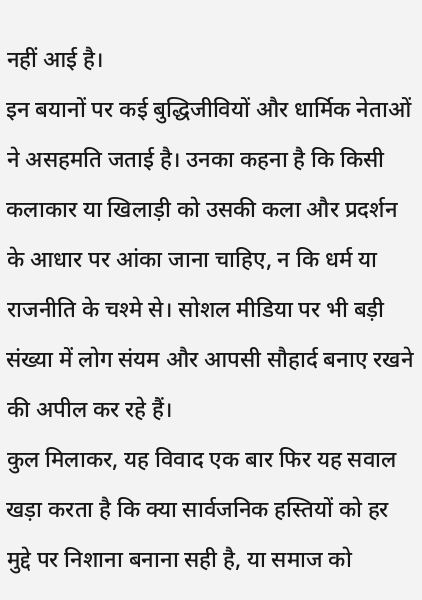नहीं आई है।
इन बयानों पर कई बुद्धिजीवियों और धार्मिक नेताओं ने असहमति जताई है। उनका कहना है कि किसी कलाकार या खिलाड़ी को उसकी कला और प्रदर्शन के आधार पर आंका जाना चाहिए, न कि धर्म या राजनीति के चश्मे से। सोशल मीडिया पर भी बड़ी संख्या में लोग संयम और आपसी सौहार्द बनाए रखने की अपील कर रहे हैं।
कुल मिलाकर, यह विवाद एक बार फिर यह सवाल खड़ा करता है कि क्या सार्वजनिक हस्तियों को हर मुद्दे पर निशाना बनाना सही है, या समाज को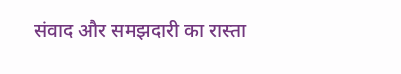संवाद और समझदारी का रास्ता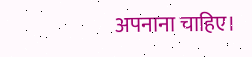अपनाना चाहिए।